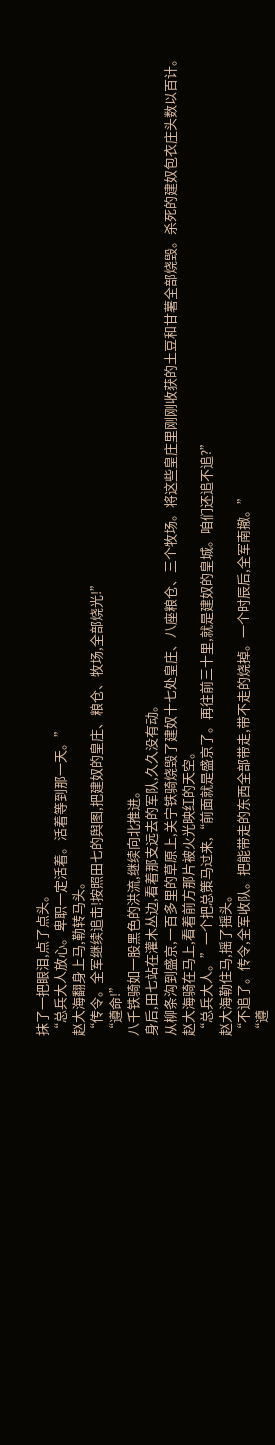抹了一把眼泪,点了点头。
“总兵大人放心。卑职一定活着。活着等到那一天。”
赵大海翻身上马,勒转马头。
“传令。全军继续追击!按照田七的舆图,把建奴的皇庄、粮仓、牧场,全部烧光!”
“遵命!”
八千铁骑如一股黑色的洪流,继续向北推进。
身后,田七站在灌木丛边,看着那支远去的军队,久久没有动。
从柳条沟到盛京,一百多里的草原上,关宁铁骑烧毁了建奴十七处皇庄、八座粮仓、三个牧场。将这些皇庄里刚刚收获的土豆和甘薯全部烧毁。杀死的建奴包衣庄头数以百计。
赵大海骑在马上,看着前方那片被火光映红的天空。
“总兵大人。”一个把总策马过来,“前面就是盛京了。再往前三十里,就是建奴的皇城。咱们还追不追?”
赵大海勒住马,摇了摇头。
“不追了。传令,全军收队。把能带走的东西全部带走,带不走的烧掉。一个时辰后,全军南撤。”
“遵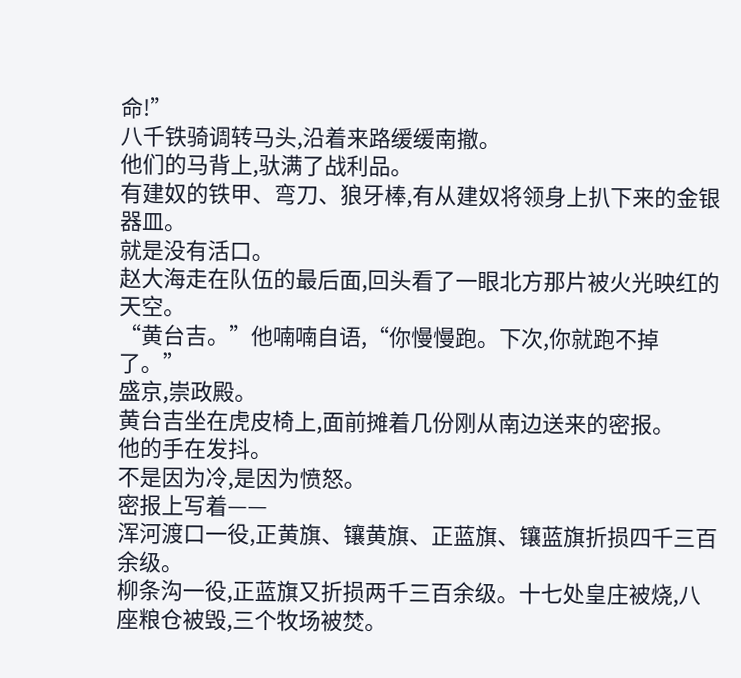命!”
八千铁骑调转马头,沿着来路缓缓南撤。
他们的马背上,驮满了战利品。
有建奴的铁甲、弯刀、狼牙棒,有从建奴将领身上扒下来的金银器皿。
就是没有活口。
赵大海走在队伍的最后面,回头看了一眼北方那片被火光映红的天空。
“黄台吉。”他喃喃自语,“你慢慢跑。下次,你就跑不掉了。”
盛京,崇政殿。
黄台吉坐在虎皮椅上,面前摊着几份刚从南边送来的密报。
他的手在发抖。
不是因为冷,是因为愤怒。
密报上写着——
浑河渡口一役,正黄旗、镶黄旗、正蓝旗、镶蓝旗折损四千三百余级。
柳条沟一役,正蓝旗又折损两千三百余级。十七处皇庄被烧,八座粮仓被毁,三个牧场被焚。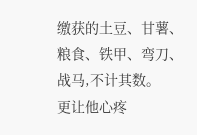缴获的土豆、甘薯、粮食、铁甲、弯刀、战马,不计其数。
更让他心疼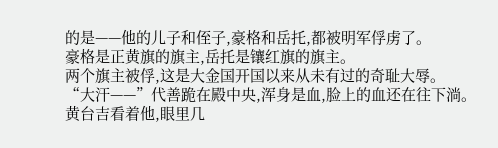的是——他的儿子和侄子,豪格和岳托,都被明军俘虏了。
豪格是正黄旗的旗主,岳托是镶红旗的旗主。
两个旗主被俘,这是大金国开国以来从未有过的奇耻大辱。
“大汗——”代善跪在殿中央,浑身是血,脸上的血还在往下淌。
黄台吉看着他,眼里几